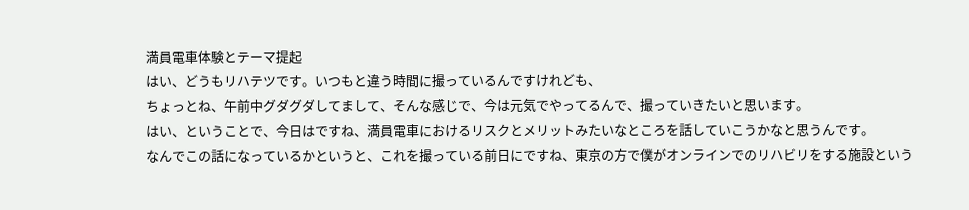満員電車体験とテーマ提起
はい、どうもリハテツです。いつもと違う時間に撮っているんですけれども、
ちょっとね、午前中グダグダしてまして、そんな感じで、今は元気でやってるんで、撮っていきたいと思います。
はい、ということで、今日はですね、満員電車におけるリスクとメリットみたいなところを話していこうかなと思うんです。
なんでこの話になっているかというと、これを撮っている前日にですね、東京の方で僕がオンラインでのリハビリをする施設という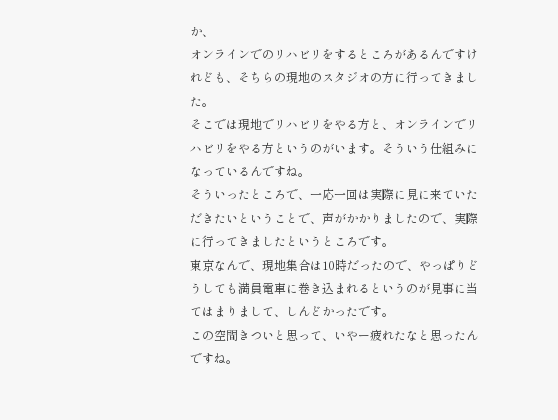か、
オンラインでのリハビリをするところがあるんですけれども、そちらの現地のスタジオの方に行ってきました。
そこでは現地でリハビリをやる方と、オンラインでリハビリをやる方というのがいます。そういう仕組みになっているんですね。
そういったところで、一応一回は実際に見に来ていただきたいということで、声がかかりましたので、実際に行ってきましたというところです。
東京なんで、現地集合は10時だったので、やっぱりどうしても満員電車に巻き込まれるというのが見事に当てはまりまして、しんどかったです。
この空間きついと思って、いやー疲れたなと思ったんですね。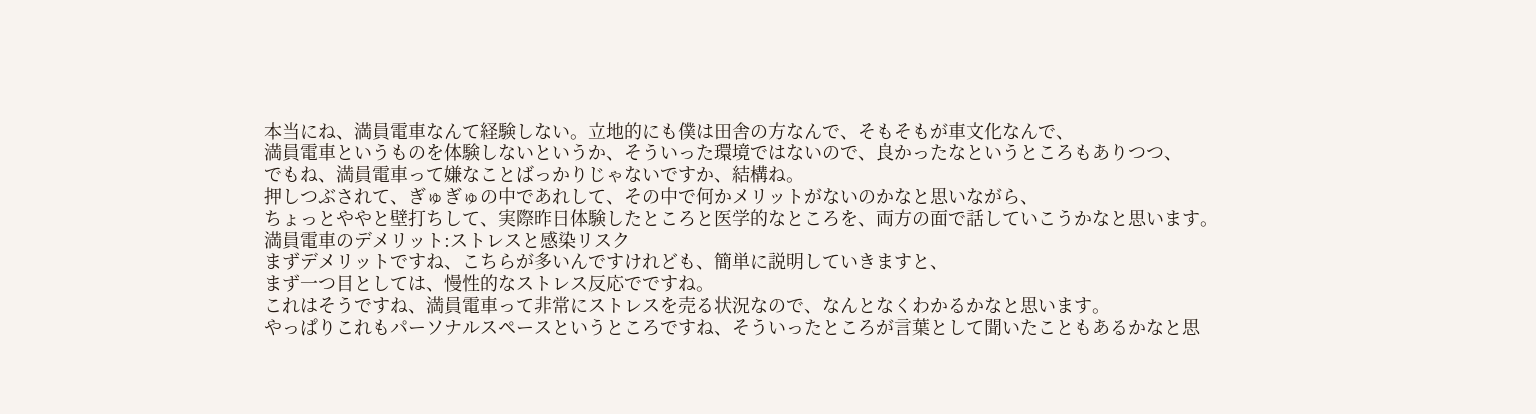本当にね、満員電車なんて経験しない。立地的にも僕は田舎の方なんで、そもそもが車文化なんで、
満員電車というものを体験しないというか、そういった環境ではないので、良かったなというところもありつつ、
でもね、満員電車って嫌なことばっかりじゃないですか、結構ね。
押しつぶされて、ぎゅぎゅの中であれして、その中で何かメリットがないのかなと思いながら、
ちょっとややと壁打ちして、実際昨日体験したところと医学的なところを、両方の面で話していこうかなと思います。
満員電車のデメリット:ストレスと感染リスク
まずデメリットですね、こちらが多いんですけれども、簡単に説明していきますと、
まず一つ目としては、慢性的なストレス反応でですね。
これはそうですね、満員電車って非常にストレスを売る状況なので、なんとなくわかるかなと思います。
やっぱりこれもパーソナルスペースというところですね、そういったところが言葉として聞いたこともあるかなと思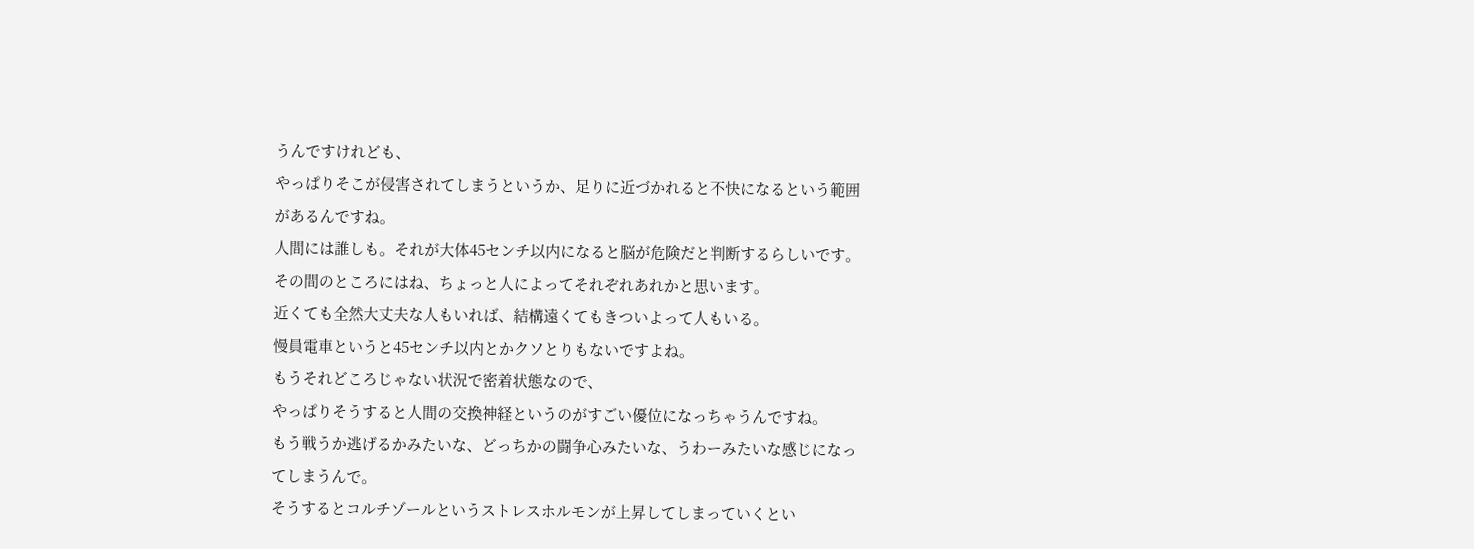うんですけれども、
やっぱりそこが侵害されてしまうというか、足りに近づかれると不快になるという範囲があるんですね。
人間には誰しも。それが大体45センチ以内になると脳が危険だと判断するらしいです。
その間のところにはね、ちょっと人によってそれぞれあれかと思います。
近くても全然大丈夫な人もいれば、結構遠くてもきついよって人もいる。
慢員電車というと45センチ以内とかクソとりもないですよね。
もうそれどころじゃない状況で密着状態なので、
やっぱりそうすると人間の交換神経というのがすごい優位になっちゃうんですね。
もう戦うか逃げるかみたいな、どっちかの闘争心みたいな、うわーみたいな感じになってしまうんで。
そうするとコルチゾールというストレスホルモンが上昇してしまっていくとい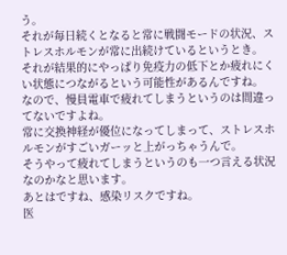う。
それが毎日続くとなると常に戦闘モードの状況、ストレスホルモンが常に出続けているというとき。
それが結果的にやっぱり免疫力の低下とか疲れにくい状態につながるという可能性があるんですね。
なので、慢員電車で疲れてしまうというのは間違ってないですよね。
常に交換神経が優位になってしまって、ストレスホルモンがすごいガーッと上がっちゃうんで。
そうやって疲れてしまうというのも一つ言える状況なのかなと思います。
あとはですね、感染リスクですね。
医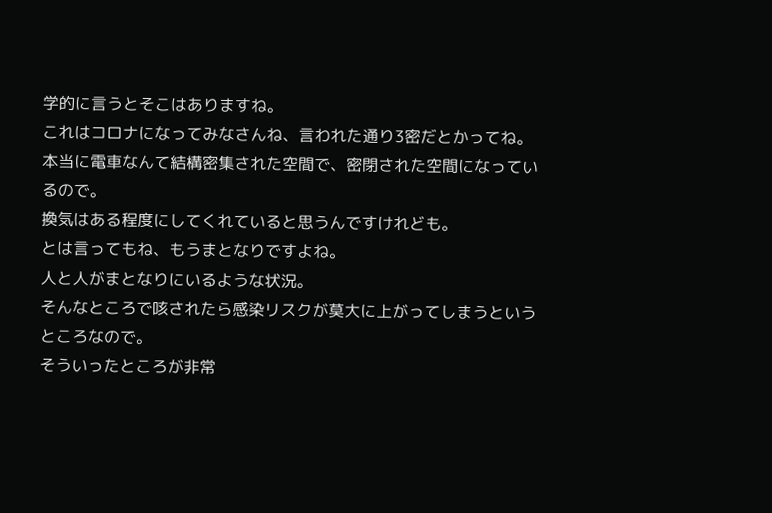学的に言うとそこはありますね。
これはコロナになってみなさんね、言われた通り3密だとかってね。
本当に電車なんて結構密集された空間で、密閉された空間になっているので。
換気はある程度にしてくれていると思うんですけれども。
とは言ってもね、もうまとなりですよね。
人と人がまとなりにいるような状況。
そんなところで咳されたら感染リスクが莫大に上がってしまうというところなので。
そういったところが非常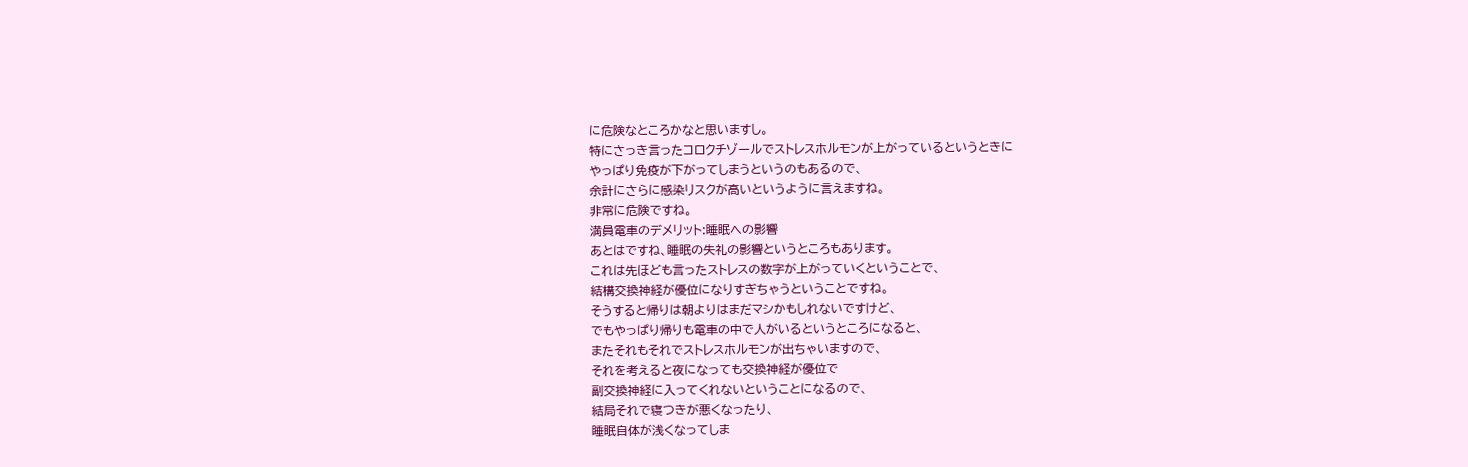に危険なところかなと思いますし。
特にさっき言ったコロクチゾールでストレスホルモンが上がっているというときに
やっぱり免疫が下がってしまうというのもあるので、
余計にさらに感染リスクが高いというように言えますね。
非常に危険ですね。
満員電車のデメリット:睡眠への影響
あとはですね、睡眠の失礼の影響というところもあります。
これは先ほども言ったストレスの数字が上がっていくということで、
結構交換神経が優位になりすぎちゃうということですね。
そうすると帰りは朝よりはまだマシかもしれないですけど、
でもやっぱり帰りも電車の中で人がいるというところになると、
またそれもそれでストレスホルモンが出ちゃいますので、
それを考えると夜になっても交換神経が優位で
副交換神経に入ってくれないということになるので、
結局それで寝つきが悪くなったり、
睡眠自体が浅くなってしま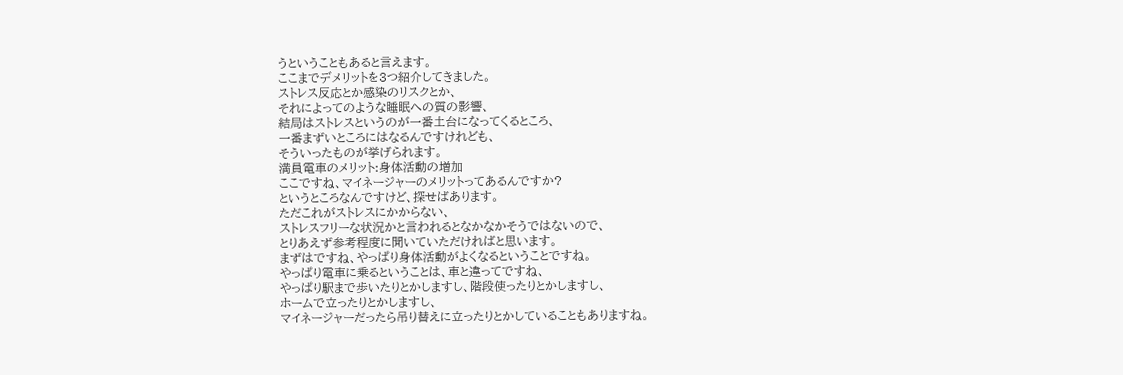うということもあると言えます。
ここまでデメリットを3つ紹介してきました。
ストレス反応とか感染のリスクとか、
それによってのような睡眠への質の影響、
結局はストレスというのが一番土台になってくるところ、
一番まずいところにはなるんですけれども、
そういったものが挙げられます。
満員電車のメリット:身体活動の増加
ここですね、マイネージャーのメリットってあるんですか?
というところなんですけど、探せばあります。
ただこれがストレスにかからない、
ストレスフリーな状況かと言われるとなかなかそうではないので、
とりあえず参考程度に聞いていただければと思います。
まずはですね、やっぱり身体活動がよくなるということですね。
やっぱり電車に乗るということは、車と違ってですね、
やっぱり駅まで歩いたりとかしますし、階段使ったりとかしますし、
ホームで立ったりとかしますし、
マイネージャーだったら吊り替えに立ったりとかしていることもありますね。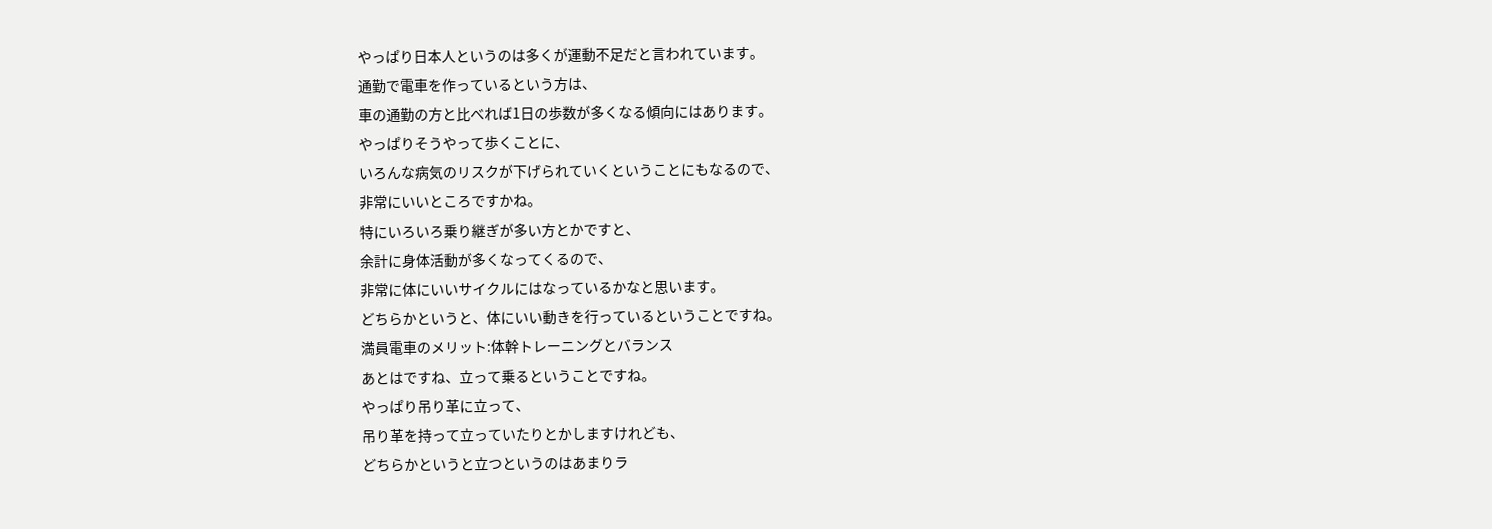やっぱり日本人というのは多くが運動不足だと言われています。
通勤で電車を作っているという方は、
車の通勤の方と比べれば1日の歩数が多くなる傾向にはあります。
やっぱりそうやって歩くことに、
いろんな病気のリスクが下げられていくということにもなるので、
非常にいいところですかね。
特にいろいろ乗り継ぎが多い方とかですと、
余計に身体活動が多くなってくるので、
非常に体にいいサイクルにはなっているかなと思います。
どちらかというと、体にいい動きを行っているということですね。
満員電車のメリット:体幹トレーニングとバランス
あとはですね、立って乗るということですね。
やっぱり吊り革に立って、
吊り革を持って立っていたりとかしますけれども、
どちらかというと立つというのはあまりラ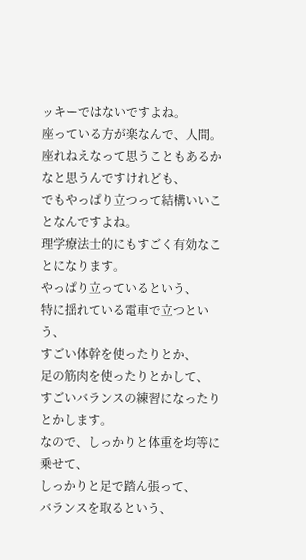ッキーではないですよね。
座っている方が楽なんで、人間。
座れねえなって思うこともあるかなと思うんですけれども、
でもやっぱり立つって結構いいことなんですよね。
理学療法士的にもすごく有効なことになります。
やっぱり立っているという、
特に揺れている電車で立つという、
すごい体幹を使ったりとか、
足の筋肉を使ったりとかして、
すごいバランスの練習になったりとかします。
なので、しっかりと体重を均等に乗せて、
しっかりと足で踏ん張って、
バランスを取るという、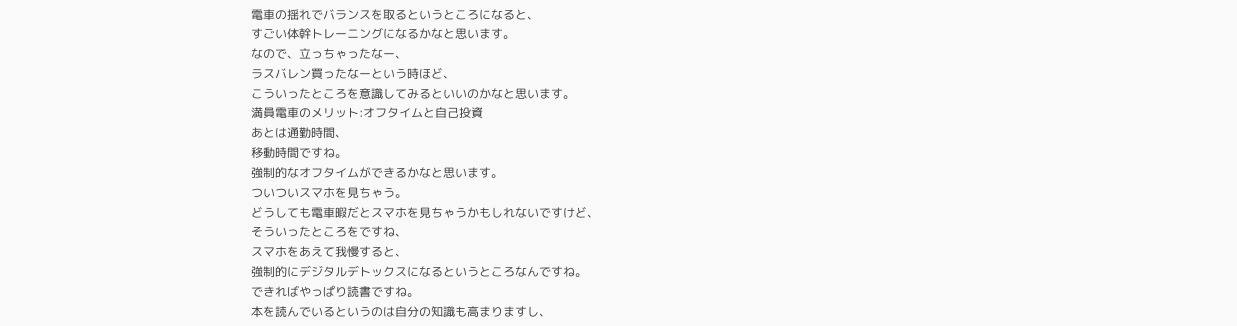電車の揺れでバランスを取るというところになると、
すごい体幹トレーニングになるかなと思います。
なので、立っちゃったなー、
ラスバレン買ったなーという時ほど、
こういったところを意識してみるといいのかなと思います。
満員電車のメリット:オフタイムと自己投資
あとは通勤時間、
移動時間ですね。
強制的なオフタイムができるかなと思います。
ついついスマホを見ちゃう。
どうしても電車暇だとスマホを見ちゃうかもしれないですけど、
そういったところをですね、
スマホをあえて我慢すると、
強制的にデジタルデトックスになるというところなんですね。
できればやっぱり読書ですね。
本を読んでいるというのは自分の知識も高まりますし、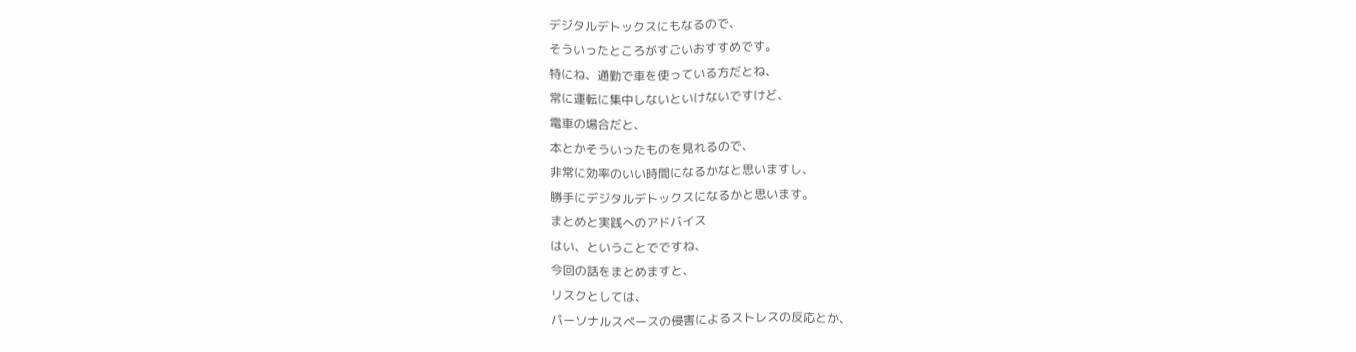デジタルデトックスにもなるので、
そういったところがすごいおすすめです。
特にね、通勤で車を使っている方だとね、
常に運転に集中しないといけないですけど、
電車の場合だと、
本とかそういったものを見れるので、
非常に効率のいい時間になるかなと思いますし、
勝手にデジタルデトックスになるかと思います。
まとめと実践へのアドバイス
はい、ということでですね、
今回の話をまとめますと、
リスクとしては、
パーソナルスペースの侵害によるストレスの反応とか、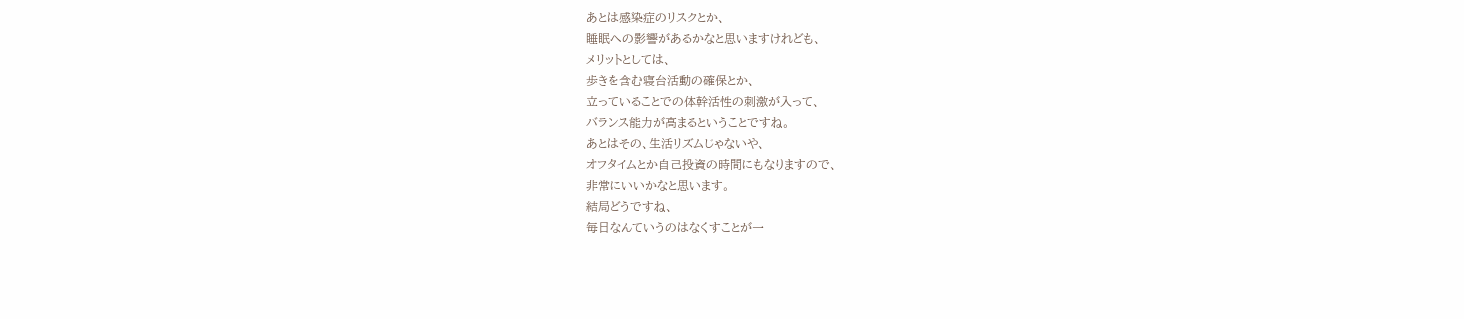あとは感染症のリスクとか、
睡眠への影響があるかなと思いますけれども、
メリットとしては、
歩きを含む寝台活動の確保とか、
立っていることでの体幹活性の刺激が入って、
バランス能力が高まるということですね。
あとはその、生活リズムじゃないや、
オフタイムとか自己投資の時間にもなりますので、
非常にいいかなと思います。
結局どうですね、
毎日なんていうのはなくすことが一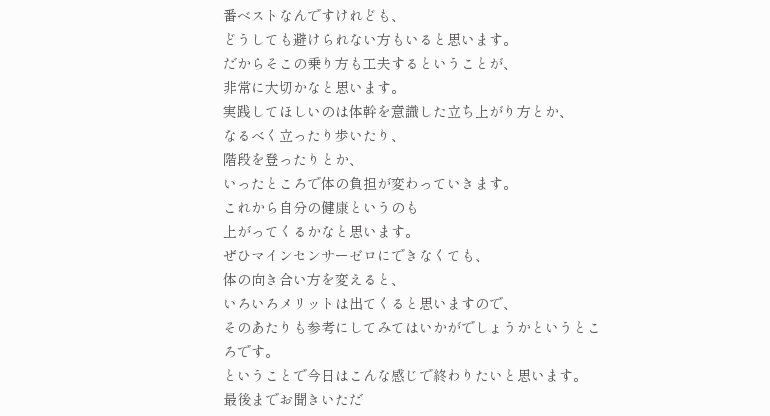番ベストなんですけれども、
どうしても避けられない方もいると思います。
だからそこの乗り方も工夫するということが、
非常に大切かなと思います。
実践してほしいのは体幹を意識した立ち上がり方とか、
なるべく立ったり歩いたり、
階段を登ったりとか、
いったところで体の負担が変わっていきます。
これから自分の健康というのも
上がってくるかなと思います。
ぜひマインセンサーゼロにできなくても、
体の向き合い方を変えると、
いろいろメリットは出てくると思いますので、
そのあたりも参考にしてみてはいかがでしょうかというところです。
ということで今日はこんな感じで終わりたいと思います。
最後までお聞きいただ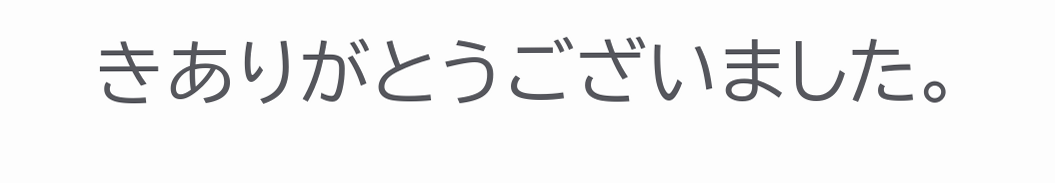きありがとうございました。